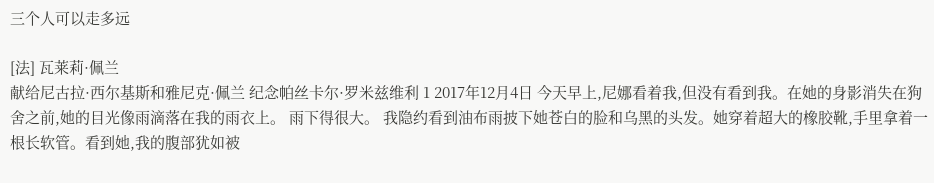三个人可以走多远

[法] 瓦莱莉·佩兰
献给尼古拉·西尔基斯和雅尼克·佩兰 纪念帕丝卡尔·罗米兹维利 1 2017年12月4日 今天早上,尼娜看着我,但没有看到我。在她的身影消失在狗舍之前,她的目光像雨滴落在我的雨衣上。 雨下得很大。 我隐约看到油布雨披下她苍白的脸和乌黑的头发。她穿着超大的橡胶靴,手里拿着一根长软管。看到她,我的腹部犹如被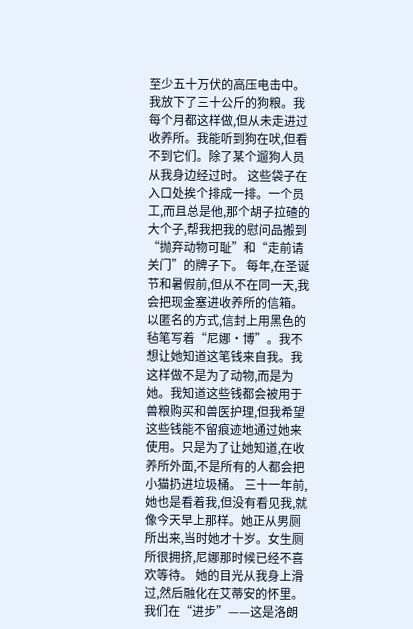至少五十万伏的高压电击中。 我放下了三十公斤的狗粮。我每个月都这样做,但从未走进过收养所。我能听到狗在吠,但看不到它们。除了某个遛狗人员从我身边经过时。 这些袋子在入口处挨个排成一排。一个员工,而且总是他,那个胡子拉碴的大个子,帮我把我的慰问品搬到“抛弃动物可耻”和“走前请关门”的牌子下。 每年,在圣诞节和暑假前,但从不在同一天,我会把现金塞进收养所的信箱。以匿名的方式,信封上用黑色的毡笔写着“尼娜·博”。我不想让她知道这笔钱来自我。我这样做不是为了动物,而是为她。我知道这些钱都会被用于兽粮购买和兽医护理,但我希望这些钱能不留痕迹地通过她来使用。只是为了让她知道,在收养所外面,不是所有的人都会把小猫扔进垃圾桶。 三十一年前,她也是看着我,但没有看见我,就像今天早上那样。她正从男厕所出来,当时她才十岁。女生厕所很拥挤,尼娜那时候已经不喜欢等待。 她的目光从我身上滑过,然后融化在艾蒂安的怀里。 我们在“进步”——这是洛朗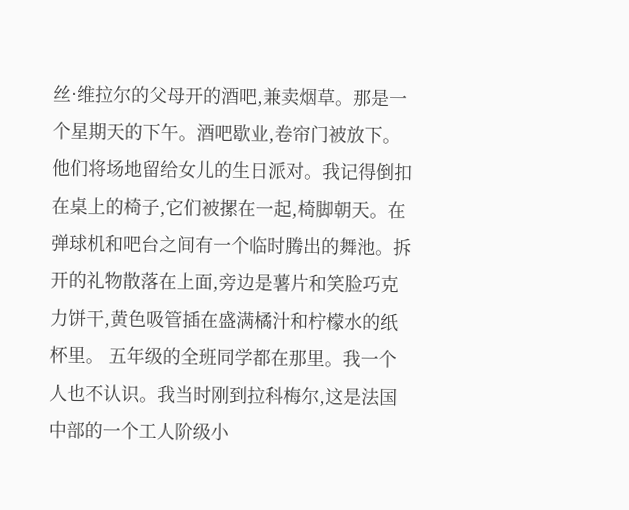丝·维拉尔的父母开的酒吧,兼卖烟草。那是一个星期天的下午。酒吧歇业,卷帘门被放下。他们将场地留给女儿的生日派对。我记得倒扣在桌上的椅子,它们被摞在一起,椅脚朝天。在弹球机和吧台之间有一个临时腾出的舞池。拆开的礼物散落在上面,旁边是薯片和笑脸巧克力饼干,黄色吸管插在盛满橘汁和柠檬水的纸杯里。 五年级的全班同学都在那里。我一个人也不认识。我当时刚到拉科梅尔,这是法国中部的一个工人阶级小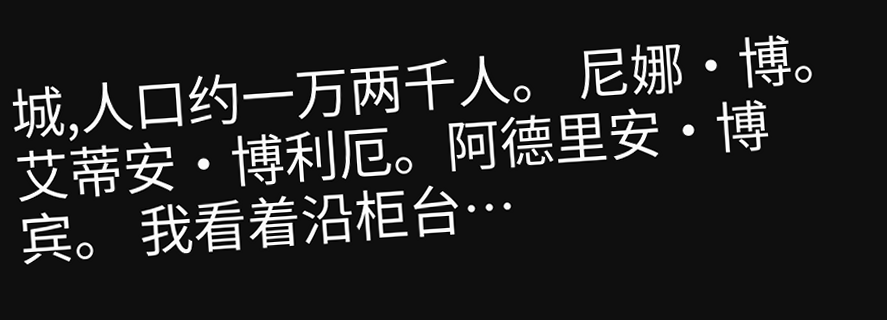城,人口约一万两千人。 尼娜·博。艾蒂安·博利厄。阿德里安·博宾。 我看着沿柜台…